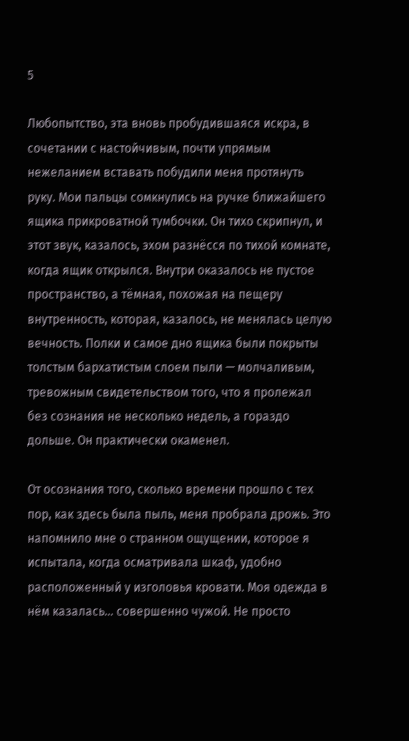5

Любопытство, эта вновь пробудившаяся искра, в сочетании с настойчивым, почти упрямым нежеланием вставать побудили меня протянуть руку. Мои пальцы сомкнулись на ручке ближайшего ящика прикроватной тумбочки. Он тихо скрипнул, и этот звук, казалось, эхом разнёсся по тихой комнате, когда ящик открылся. Внутри оказалось не пустое пространство, а тёмная, похожая на пещеру внутренность, которая, казалось, не менялась целую вечность. Полки и самое дно ящика были покрыты толстым бархатистым слоем пыли — молчаливым, тревожным свидетельством того, что я пролежал без сознания не несколько недель, а гораздо дольше. Он практически окаменел.

От осознания того, сколько времени прошло с тех пор, как здесь была пыль, меня пробрала дрожь. Это напомнило мне о странном ощущении, которое я испытала, когда осматривала шкаф, удобно расположенный у изголовья кровати. Моя одежда в нём казалась… совершенно чужой. Не просто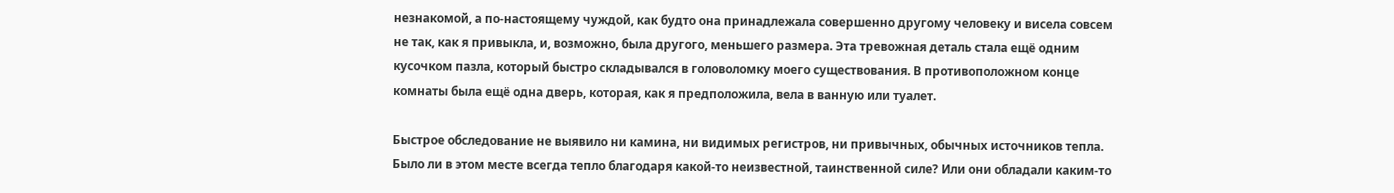незнакомой, а по-настоящему чуждой, как будто она принадлежала совершенно другому человеку и висела совсем не так, как я привыкла, и, возможно, была другого, меньшего размера. Эта тревожная деталь стала ещё одним кусочком пазла, который быстро складывался в головоломку моего существования. В противоположном конце комнаты была ещё одна дверь, которая, как я предположила, вела в ванную или туалет.

Быстрое обследование не выявило ни камина, ни видимых регистров, ни привычных, обычных источников тепла. Было ли в этом месте всегда тепло благодаря какой-то неизвестной, таинственной силе? Или они обладали каким-то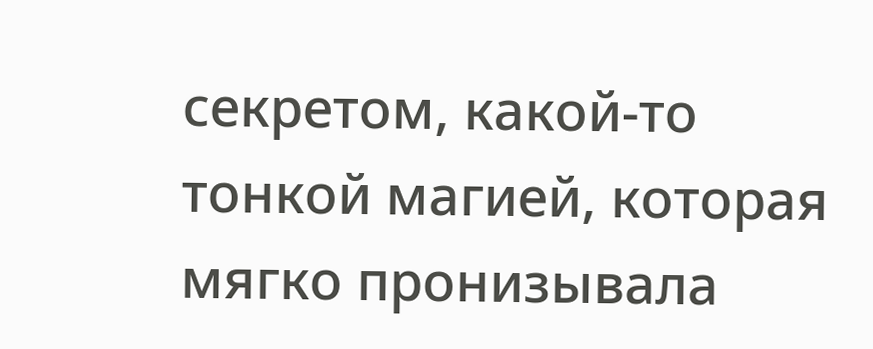секретом, какой-то тонкой магией, которая мягко пронизывала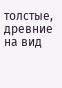толстые, древние на вид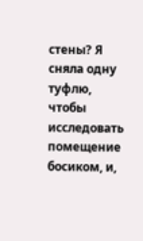стены? Я сняла одну туфлю, чтобы исследовать помещение босиком, и,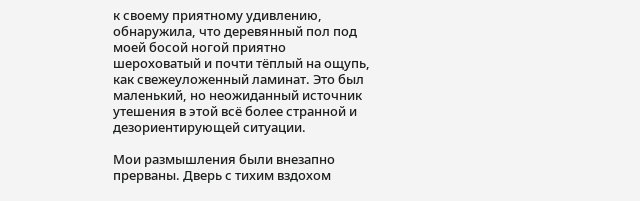к своему приятному удивлению, обнаружила, что деревянный пол под моей босой ногой приятно шероховатый и почти тёплый на ощупь, как свежеуложенный ламинат. Это был маленький, но неожиданный источник утешения в этой всё более странной и дезориентирующей ситуации.

Мои размышления были внезапно прерваны. Дверь с тихим вздохом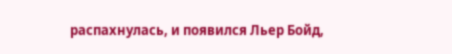распахнулась, и появился Льер Бойд,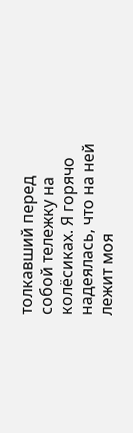толкавший перед собой тележку на колёсиках. Я горячо надеялась, что на ней лежит моя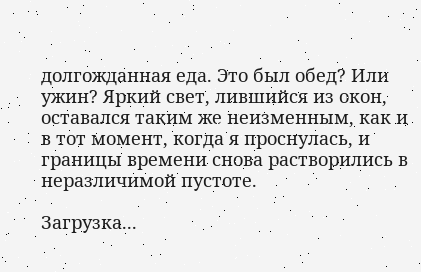долгожданная еда. Это был обед? Или ужин? Яркий свет, лившийся из окон, оставался таким же неизменным, как и в тот момент, когда я проснулась, и границы времени снова растворились в неразличимой пустоте.

Загрузка...